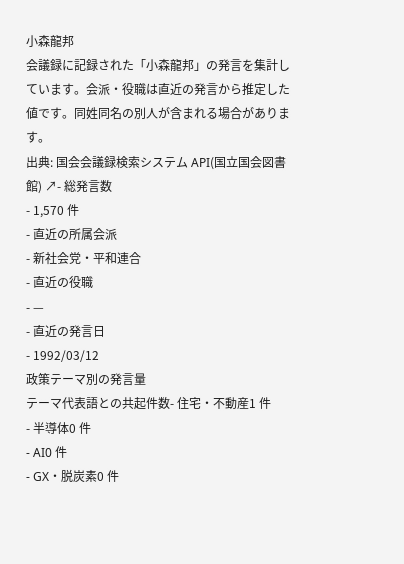小森龍邦
会議録に記録された「小森龍邦」の発言を集計しています。会派・役職は直近の発言から推定した値です。同姓同名の別人が含まれる場合があります。
出典: 国会会議録検索システム API(国立国会図書館) ↗- 総発言数
- 1,570 件
- 直近の所属会派
- 新社会党・平和連合
- 直近の役職
- —
- 直近の発言日
- 1992/03/12
政策テーマ別の発言量
テーマ代表語との共起件数- 住宅・不動産1 件
- 半導体0 件
- AI0 件
- GX・脱炭素0 件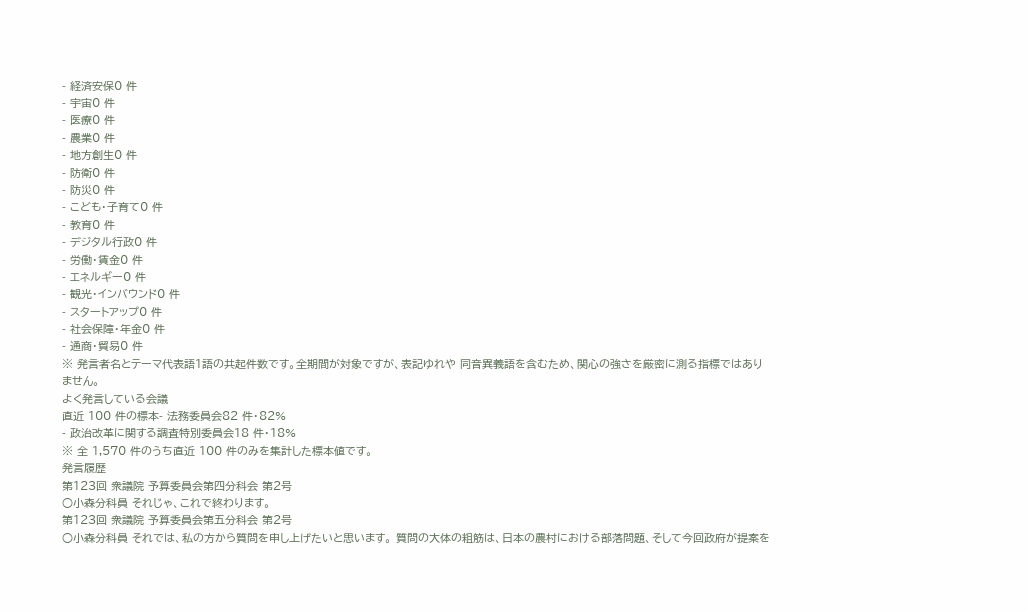- 経済安保0 件
- 宇宙0 件
- 医療0 件
- 農業0 件
- 地方創生0 件
- 防衛0 件
- 防災0 件
- こども・子育て0 件
- 教育0 件
- デジタル行政0 件
- 労働・賃金0 件
- エネルギー0 件
- 観光・インバウンド0 件
- スタートアップ0 件
- 社会保障・年金0 件
- 通商・貿易0 件
※ 発言者名とテーマ代表語1語の共起件数です。全期間が対象ですが、表記ゆれや 同音異義語を含むため、関心の強さを厳密に測る指標ではありません。
よく発言している会議
直近 100 件の標本- 法務委員会82 件・82%
- 政治改革に関する調査特別委員会18 件・18%
※ 全 1,570 件のうち直近 100 件のみを集計した標本値です。
発言履歴
第123回 衆議院 予算委員会第四分科会 第2号
○小森分科員 それじゃ、これで終わります。
第123回 衆議院 予算委員会第五分科会 第2号
○小森分科員 それでは、私の方から質問を申し上げたいと思います。 質問の大体の粗筋は、日本の農村における部落問題、そして今回政府が提案を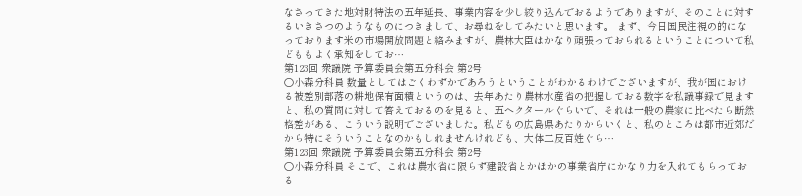なさってきた地対財特法の五年延長、事業内容を少し絞り込んでおるようでありますが、そのことに対するいきさつのようなものにつきまして、お尋ねをしてみたいと思います。 まず、今日国民注視の的になっております米の市場開放問題と絡みますが、農林大臣はかなり頑張っておられるということについて私どももよく承知をしてお…
第123回 衆議院 予算委員会第五分科会 第2号
○小森分科員 数量としてはごくわずかであろうということがわかるわけでございますが、我が国における被差別部落の耕地保有面積というのは、去年あたり農林水産省の把握しておる数字を私議事録で見ますと、私の質問に対して答えておるのを見ると、五ヘクタールぐらいで、それは一般の農家に比べたら断然格差がある、こういう説明でございました。私どもの広島県あたりからいくと、私のところは都市近郊だから特にそういうことなのかもしれませんけれども、大体二反百姓ぐら…
第123回 衆議院 予算委員会第五分科会 第2号
○小森分科員 そこで、これは農水省に限らず建設省とかほかの事業省庁にかなり力を入れてもらっておる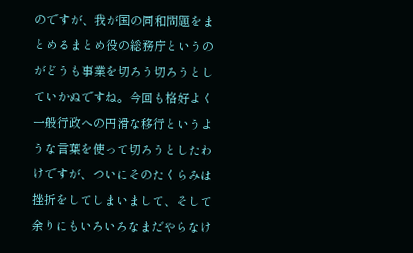のですが、我が国の同和問題をまとめるまとめ役の総務庁というのがどうも事業を切ろう切ろうとしていかぬですね。今回も格好よく一般行政への円滑な移行というような言葉を使って切ろうとしたわけですが、ついにそのたくらみは挫折をしてしまいまして、そして余りにもいろいろなまだやらなけ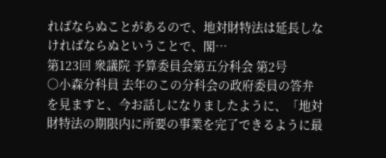ればならぬことがあるので、地対財特法は延長しなければならぬということで、閣…
第123回 衆議院 予算委員会第五分科会 第2号
○小森分科員 去年のこの分科会の政府委員の答弁を見ますと、今お話しになりましたように、「地対財特法の期限内に所要の事業を完了できるように最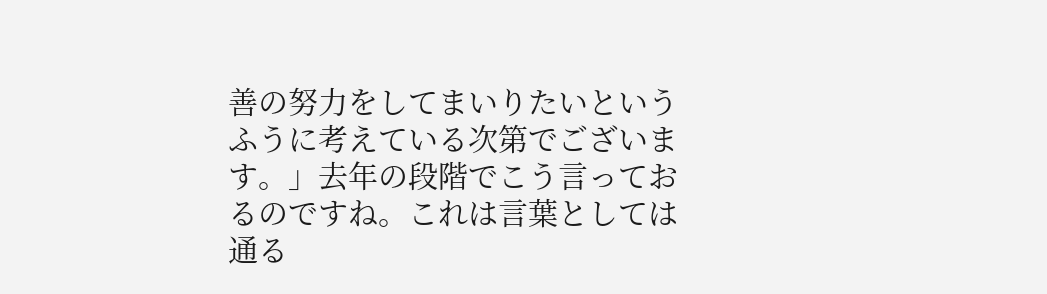善の努力をしてまいりたいというふうに考えている次第でございます。」去年の段階でこう言っておるのですね。これは言葉としては通る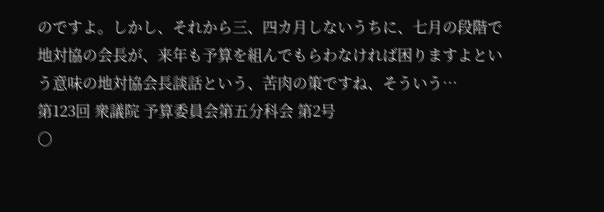のですよ。しかし、それから三、四カ月しないうちに、七月の段階で地対協の会長が、来年も予算を組んでもらわなければ困りますよという意味の地対協会長談話という、苦肉の策ですね、そういう…
第123回 衆議院 予算委員会第五分科会 第2号
○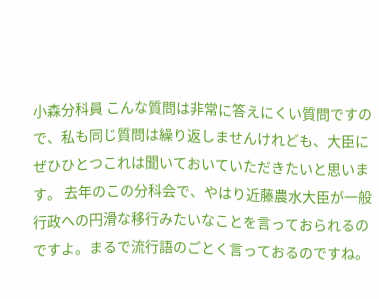小森分科員 こんな質問は非常に答えにくい質問ですので、私も同じ質問は繰り返しませんけれども、大臣にぜひひとつこれは聞いておいていただきたいと思います。 去年のこの分科会で、やはり近藤農水大臣が一般行政への円滑な移行みたいなことを言っておられるのですよ。まるで流行語のごとく言っておるのですね。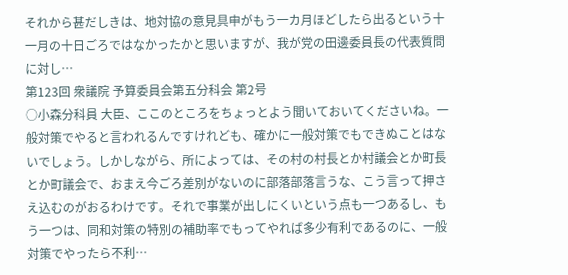それから甚だしきは、地対協の意見具申がもう一カ月ほどしたら出るという十一月の十日ごろではなかったかと思いますが、我が党の田邊委員長の代表質問に対し…
第123回 衆議院 予算委員会第五分科会 第2号
○小森分科員 大臣、ここのところをちょっとよう聞いておいてくださいね。一般対策でやると言われるんですけれども、確かに一般対策でもできぬことはないでしょう。しかしながら、所によっては、その村の村長とか村議会とか町長とか町議会で、おまえ今ごろ差別がないのに部落部落言うな、こう言って押さえ込むのがおるわけです。それで事業が出しにくいという点も一つあるし、もう一つは、同和対策の特別の補助率でもってやれば多少有利であるのに、一般対策でやったら不利…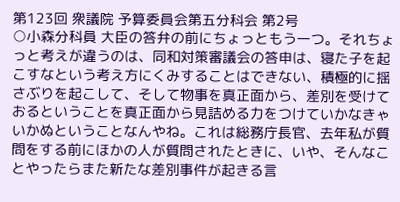第123回 衆議院 予算委員会第五分科会 第2号
○小森分科員 大臣の答弁の前にちょっともう一つ。それちょっと考えが違うのは、同和対策審議会の答申は、寝た子を起こすなという考え方にくみすることはできない、積極的に揺さぶりを起こして、そして物事を真正面から、差別を受けておるということを真正面から見詰める力をつけていかなきゃいかぬということなんやね。これは総務庁長官、去年私が質問をする前にほかの人が質問されたときに、いや、そんなことやったらまた新たな差別事件が起きる言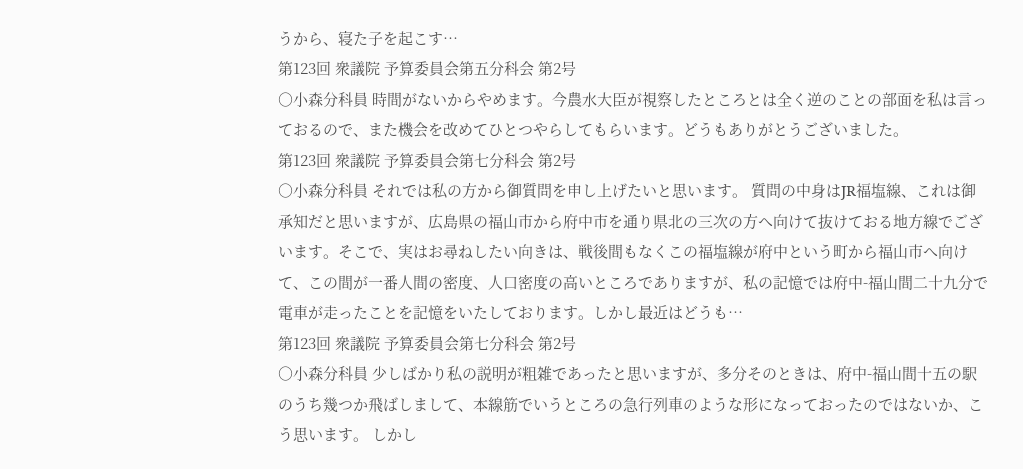うから、寝た子を起こす…
第123回 衆議院 予算委員会第五分科会 第2号
○小森分科員 時間がないからやめます。今農水大臣が視察したところとは全く逆のことの部面を私は言っておるので、また機会を改めてひとつやらしてもらいます。どうもありがとうございました。
第123回 衆議院 予算委員会第七分科会 第2号
○小森分科員 それでは私の方から御質問を申し上げたいと思います。 質問の中身はJR福塩線、これは御承知だと思いますが、広島県の福山市から府中市を通り県北の三次の方へ向けて抜けておる地方線でございます。そこで、実はお尋ねしたい向きは、戦後間もなくこの福塩線が府中という町から福山市へ向けて、この間が一番人間の密度、人口密度の高いところでありますが、私の記憶では府中-福山間二十九分で電車が走ったことを記憶をいたしております。しかし最近はどうも…
第123回 衆議院 予算委員会第七分科会 第2号
○小森分科員 少しばかり私の説明が粗雑であったと思いますが、多分そのときは、府中-福山間十五の駅のうち幾つか飛ばしまして、本線筋でいうところの急行列車のような形になっておったのではないか、こう思います。 しかし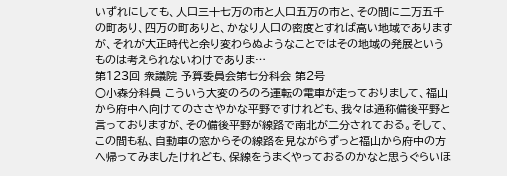いずれにしても、人口三十七万の市と人口五万の市と、その間に二万五千の町あり、四万の町ありと、かなり人口の密度とすれば高い地域でありますが、それが大正時代と余り変わらぬようなことではその地域の発展というものは考えられないわけでありま…
第123回 衆議院 予算委員会第七分科会 第2号
○小森分科員 こういう大変のろのろ運転の電車が走っておりまして、福山から府中へ向けてのささやかな平野ですけれども、我々は通称備後平野と言っておりますが、その備後平野が線路で南北が二分されておる。そして、この間も私、自動車の窓からその線路を見ながらずっと福山から府中の方へ帰ってみましたけれども、保線をうまくやっておるのかなと思うぐらいほ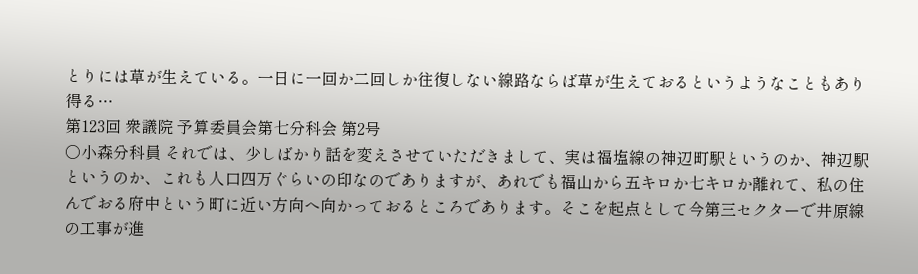とりには草が生えている。一日に一回か二回しか往復しない線路ならば草が生えておるというようなこともあり得る…
第123回 衆議院 予算委員会第七分科会 第2号
○小森分科員 それでは、少しばかり話を変えさせていただきまして、実は福塩線の神辺町駅というのか、神辺駅というのか、これも人口四万ぐらいの印なのでありますが、あれでも福山から五キロか七キロか離れて、私の住んでおる府中という町に近い方向へ向かっておるところであります。そこを起点として今第三セクターで井原線の工事が進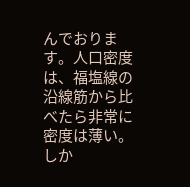んでおります。人口密度は、福塩線の沿線筋から比べたら非常に密度は薄い。しか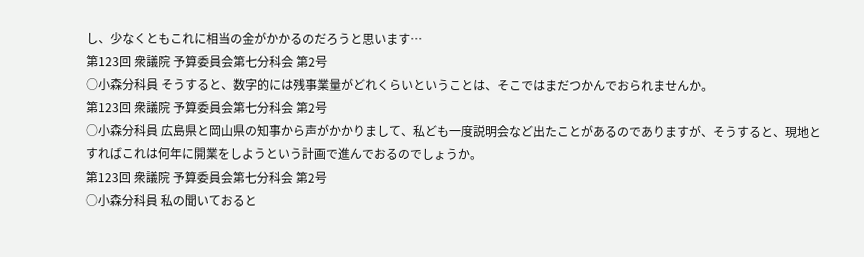し、少なくともこれに相当の金がかかるのだろうと思います…
第123回 衆議院 予算委員会第七分科会 第2号
○小森分科員 そうすると、数字的には残事業量がどれくらいということは、そこではまだつかんでおられませんか。
第123回 衆議院 予算委員会第七分科会 第2号
○小森分科員 広島県と岡山県の知事から声がかかりまして、私ども一度説明会など出たことがあるのでありますが、そうすると、現地とすればこれは何年に開業をしようという計画で進んでおるのでしょうか。
第123回 衆議院 予算委員会第七分科会 第2号
○小森分科員 私の聞いておると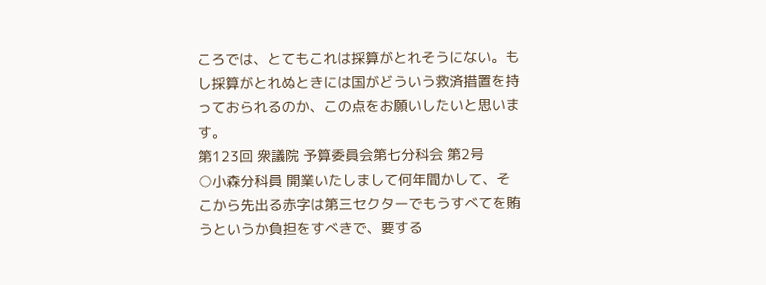ころでは、とてもこれは採算がとれそうにない。もし採算がとれぬときには国がどういう救済措置を持っておられるのか、この点をお願いしたいと思います。
第123回 衆議院 予算委員会第七分科会 第2号
○小森分科員 開業いたしまして何年間かして、そこから先出る赤字は第三セクターでもうすべてを賄うというか負担をすべきで、要する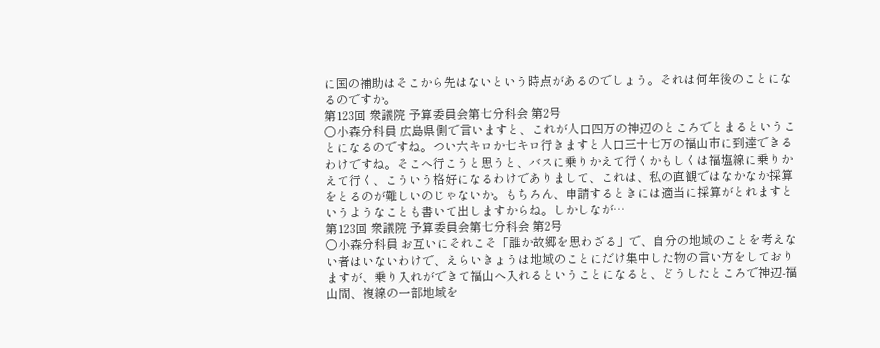に国の補助はそこから先はないという時点があるのでしょう。それは何年後のことになるのですか。
第123回 衆議院 予算委員会第七分科会 第2号
○小森分科員 広島県側で言いますと、これが人口四万の神辺のところでとまるということになるのですね。つい六キロか七キロ行きますと人口三十七万の福山市に到達できるわけですね。そこへ行こうと思うと、バスに乗りかえて行くかもしくは福塩線に乗りかえて行く、こういう格好になるわけでありまして、これは、私の直観ではなかなか採算をとるのが難しいのじゃないか。もちろん、申請するときには適当に採算がとれますというようなことも書いて出しますからね。しかしなが…
第123回 衆議院 予算委員会第七分科会 第2号
○小森分科員 お互いにそれこそ「誰か故郷を思わざる」で、自分の地域のことを考えない者はいないわけで、えらいきょうは地域のことにだけ集中した物の言い方をしておりますが、乗り入れができて福山へ入れるということになると、どうしたところで神辺-福山間、複線の一部地域を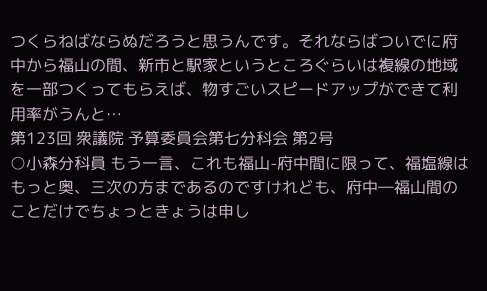つくらねばならぬだろうと思うんです。それならばついでに府中から福山の間、新市と駅家というところぐらいは複線の地域を一部つくってもらえば、物すごいスピードアップができて利用率がうんと…
第123回 衆議院 予算委員会第七分科会 第2号
○小森分科員 もう一言、これも福山-府中間に限って、福塩線はもっと奥、三次の方まであるのですけれども、府中―福山間のことだけでちょっときょうは申し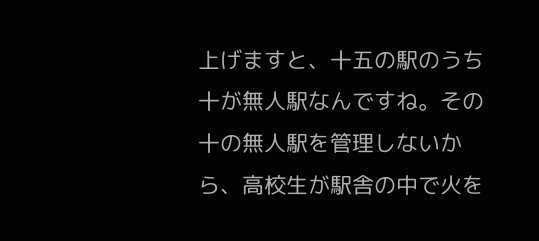上げますと、十五の駅のうち十が無人駅なんですね。その十の無人駅を管理しないから、高校生が駅舎の中で火を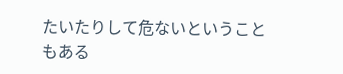たいたりして危ないということもある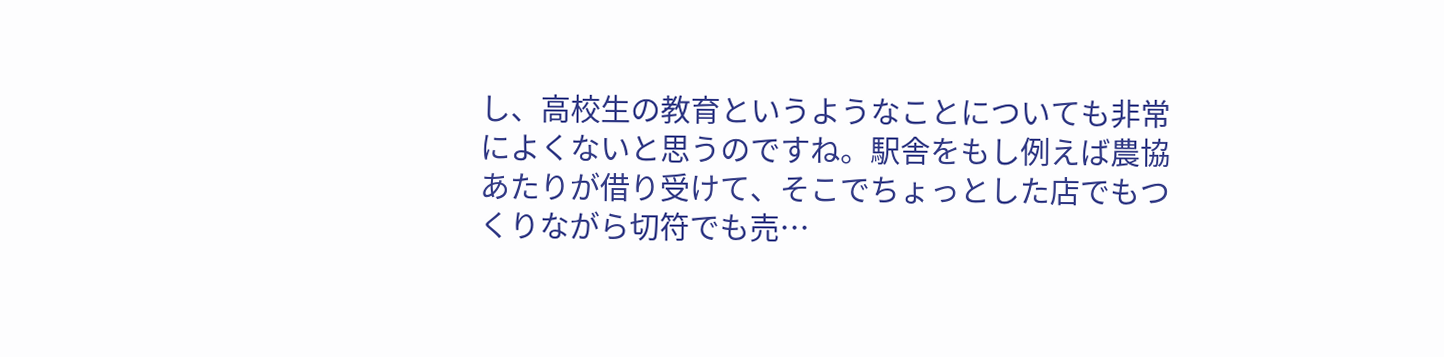し、高校生の教育というようなことについても非常によくないと思うのですね。駅舎をもし例えば農協あたりが借り受けて、そこでちょっとした店でもつくりながら切符でも売…